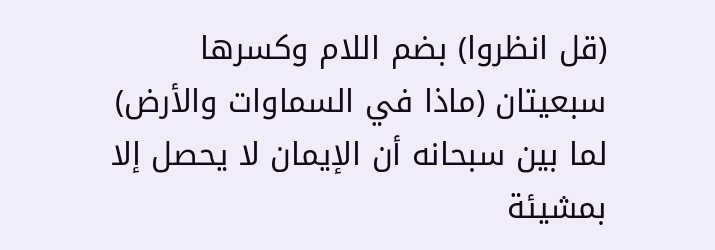(قل انظروا) بضم اللام وكسرها سبعيتان (ماذا في السماوات والأرض) لما بين سبحانه أن الإيمان لا يحصل إلا بمشيئة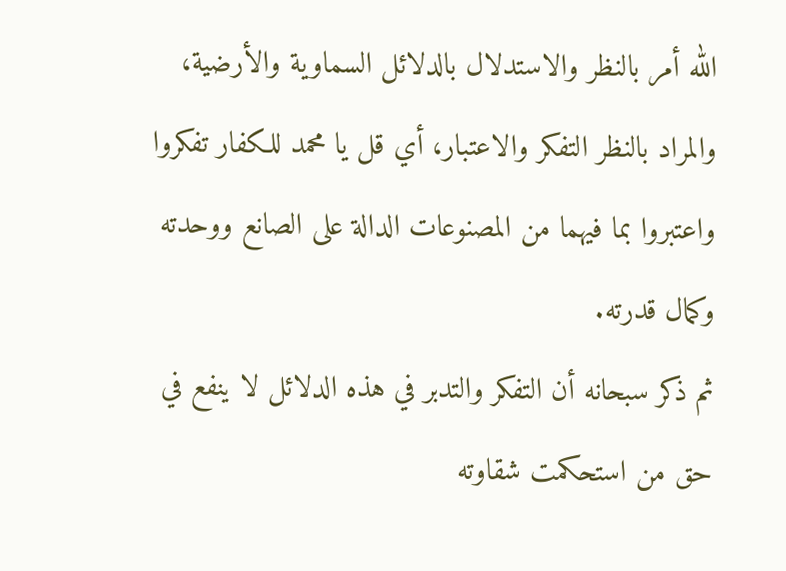الله أمر بالنظر والاستدلال بالدلائل السماوية والأرضية، والمراد بالنظر التفكر والاعتبار، أي قل يا محمد للكفار تفكروا واعتبروا بما فيهما من المصنوعات الدالة على الصانع ووحدته وكمال قدرته.
ثم ذكر سبحانه أن التفكر والتدبر في هذه الدلائل لا ينفع في حق من استحكمت شقاوته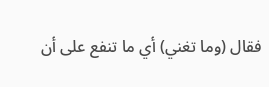فقال (وما تغني) أي ما تنفع على أن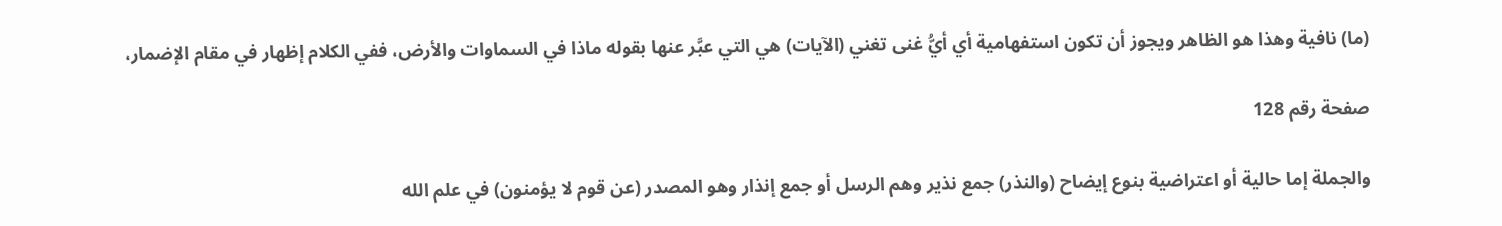(ما) نافية وهذا هو الظاهر ويجوز أن تكون استفهامية أي أيُّ غنى تغني (الآيات) هي التي عبَّر عنها بقوله ماذا في السماوات والأرض، ففي الكلام إظهار في مقام الإضمار،

صفحة رقم 128

والجملة إما حالية أو اعتراضية بنوع إيضاح (والنذر) جمع نذير وهم الرسل أو جمع إنذار وهو المصدر (عن قوم لا يؤمنون) في علم الله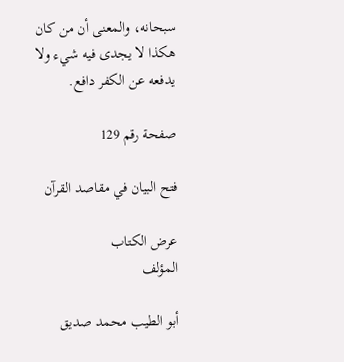سبحانه، والمعنى أن من كان هكذا لا يجدى فيه شيء ولا يدفعه عن الكفر دافع.

صفحة رقم 129

فتح البيان في مقاصد القرآن

عرض الكتاب
المؤلف

أبو الطيب محمد صديق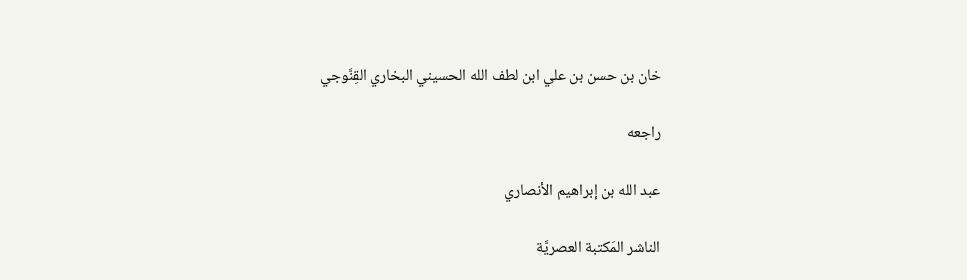خان بن حسن بن علي ابن لطف الله الحسيني البخاري القِنَّوجي

راجعه

عبد الله بن إبراهيم الأنصاري

الناشر المَكتبة العصريَّة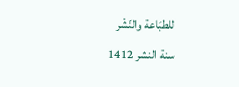للطبَاعة والنّشْر
سنة النشر 1412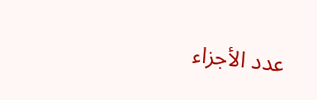عدد الأجزاء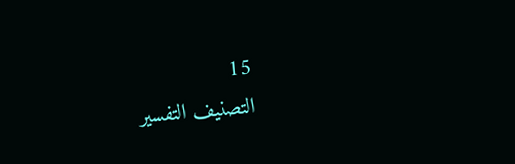15
التصنيف التفسير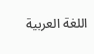اللغة العربية